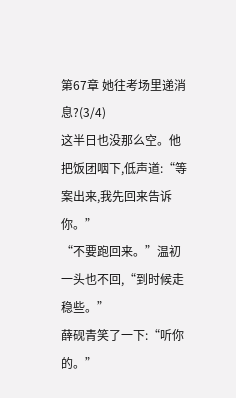第67章 她往考场里递消息?(3/4)
这半日也没那么空。他把饭团咽下,低声道:“等案出来,我先回来告诉你。”
“不要跑回来。”温初一头也不回,“到时候走稳些。”
薛砚青笑了一下:“听你的。”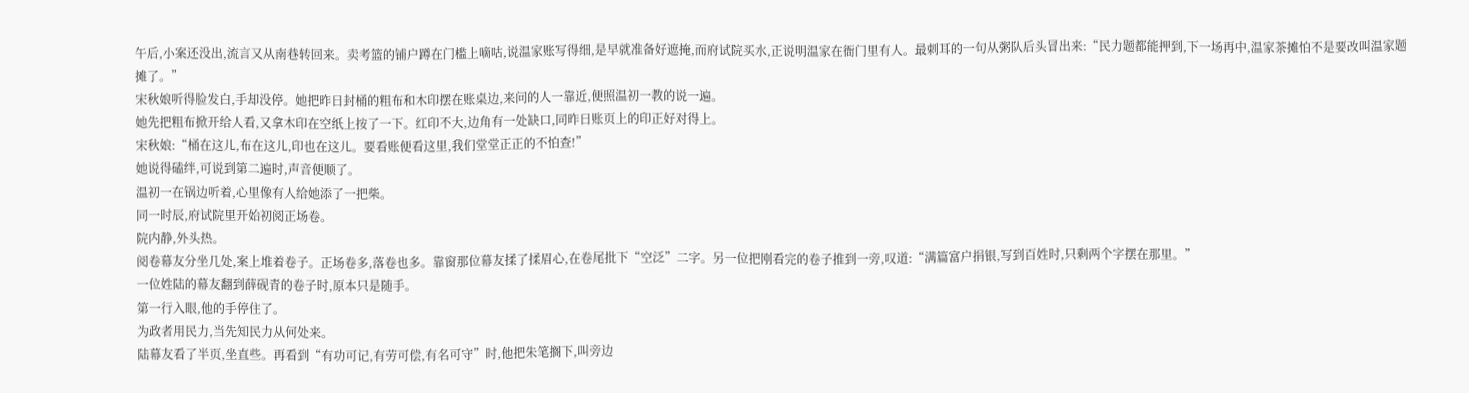午后,小案还没出,流言又从南巷转回来。卖考篮的铺户蹲在门槛上嘀咕,说温家账写得细,是早就准备好遮掩,而府试院买水,正说明温家在衙门里有人。最刺耳的一句从粥队后头冒出来:“民力题都能押到,下一场再中,温家茶摊怕不是要改叫温家题摊了。”
宋秋娘听得脸发白,手却没停。她把昨日封桶的粗布和木印摆在账桌边,来问的人一靠近,便照温初一教的说一遍。
她先把粗布掀开给人看,又拿木印在空纸上按了一下。红印不大,边角有一处缺口,同昨日账页上的印正好对得上。
宋秋娘:“桶在这儿,布在这儿,印也在这儿。要看账便看这里,我们堂堂正正的不怕查!”
她说得磕绊,可说到第二遍时,声音便顺了。
温初一在锅边听着,心里像有人给她添了一把柴。
同一时辰,府试院里开始初阅正场卷。
院内静,外头热。
阅卷幕友分坐几处,案上堆着卷子。正场卷多,落卷也多。靠窗那位幕友揉了揉眉心,在卷尾批下“空泛”二字。另一位把刚看完的卷子推到一旁,叹道:“满篇富户捐银,写到百姓时,只剩两个字摆在那里。”
一位姓陆的幕友翻到薛砚青的卷子时,原本只是随手。
第一行入眼,他的手停住了。
为政者用民力,当先知民力从何处来。
陆幕友看了半页,坐直些。再看到“有功可记,有劳可偿,有名可守”时,他把朱笔搁下,叫旁边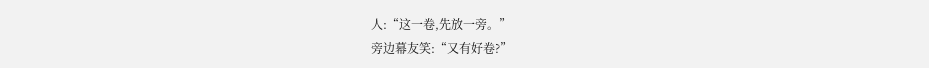人:“这一卷,先放一旁。”
旁边幕友笑:“又有好卷?”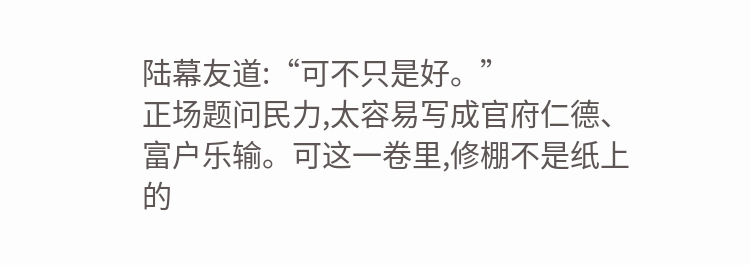陆幕友道:“可不只是好。”
正场题问民力,太容易写成官府仁德、富户乐输。可这一卷里,修棚不是纸上的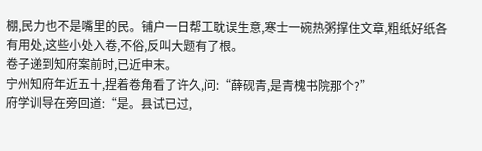棚,民力也不是嘴里的民。铺户一日帮工耽误生意,寒士一碗热粥撑住文章,粗纸好纸各有用处,这些小处入卷,不俗,反叫大题有了根。
卷子递到知府案前时,已近申末。
宁州知府年近五十,捏着卷角看了许久,问:“薛砚青,是青槐书院那个?”
府学训导在旁回道:“是。县试已过,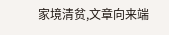家境清贫,文章向来端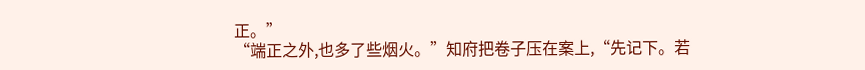正。”
“端正之外,也多了些烟火。”知府把卷子压在案上,“先记下。若